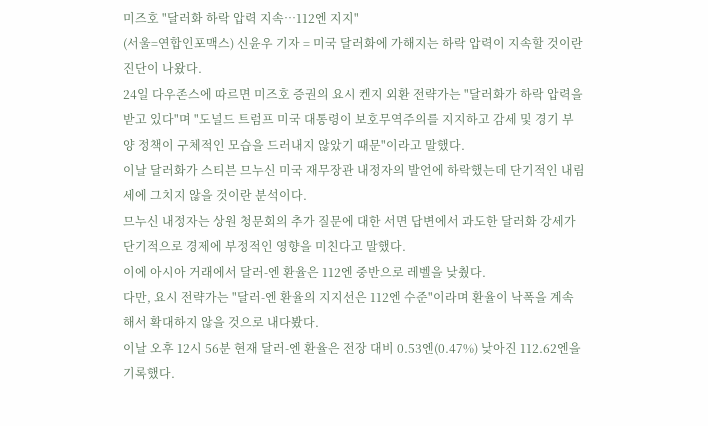미즈호 "달러화 하락 압력 지속…112엔 지지"
(서울=연합인포맥스) 신윤우 기자 = 미국 달러화에 가해지는 하락 압력이 지속할 것이란 진단이 나왔다.
24일 다우존스에 따르면 미즈호 증권의 요시 켄지 외환 전략가는 "달러화가 하락 압력을 받고 있다"며 "도널드 트럼프 미국 대통령이 보호무역주의를 지지하고 감세 및 경기 부양 정책이 구체적인 모습을 드러내지 않았기 때문"이라고 말했다.
이날 달러화가 스티븐 므누신 미국 재무장관 내정자의 발언에 하락했는데 단기적인 내림세에 그치지 않을 것이란 분석이다.
므누신 내정자는 상원 청문회의 추가 질문에 대한 서면 답변에서 과도한 달러화 강세가 단기적으로 경제에 부정적인 영향을 미친다고 말했다.
이에 아시아 거래에서 달러-엔 환율은 112엔 중반으로 레벨을 낮췄다.
다만, 요시 전략가는 "달러-엔 환율의 지지선은 112엔 수준"이라며 환율이 낙폭을 계속해서 확대하지 않을 것으로 내다봤다.
이날 오후 12시 56분 현재 달러-엔 환율은 전장 대비 0.53엔(0.47%) 낮아진 112.62엔을 기록했다.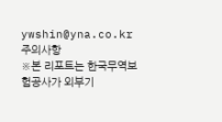ywshin@yna.co.kr
주의사항
※본 리포트는 한국무역보험공사가 외부기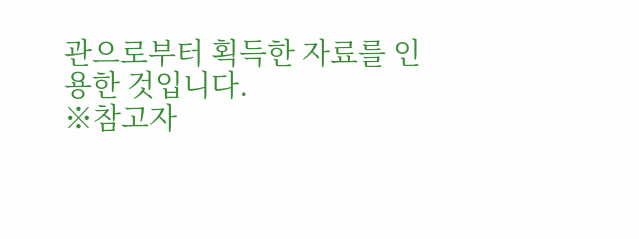관으로부터 획득한 자료를 인용한 것입니다.
※참고자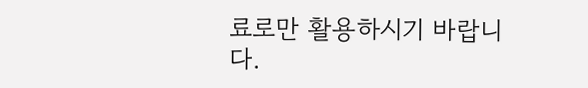료로만 활용하시기 바랍니다.